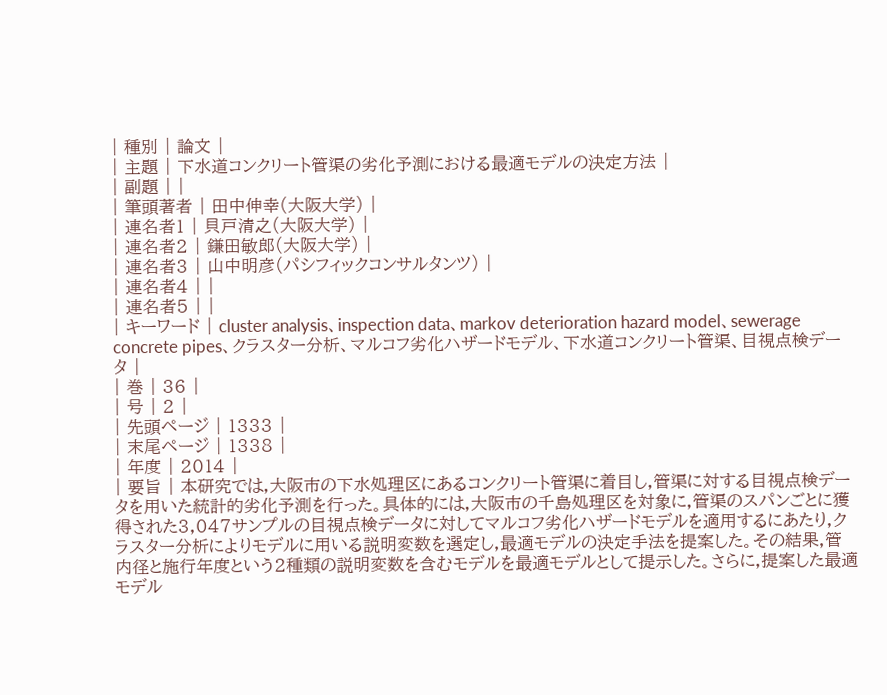| 種別 | 論文 |
| 主題 | 下水道コンクリート管渠の劣化予測における最適モデルの決定方法 |
| 副題 | |
| 筆頭著者 | 田中伸幸(大阪大学) |
| 連名者1 | 貝戸清之(大阪大学) |
| 連名者2 | 鎌田敏郎(大阪大学) |
| 連名者3 | 山中明彦(パシフィックコンサルタンツ) |
| 連名者4 | |
| 連名者5 | |
| キーワード | cluster analysis、inspection data、markov deterioration hazard model、sewerage concrete pipes、クラスター分析、マルコフ劣化ハザードモデル、下水道コンクリート管渠、目視点検データ |
| 巻 | 36 |
| 号 | 2 |
| 先頭ページ | 1333 |
| 末尾ページ | 1338 |
| 年度 | 2014 |
| 要旨 | 本研究では,大阪市の下水処理区にあるコンクリート管渠に着目し,管渠に対する目視点検データを用いた統計的劣化予測を行った。具体的には,大阪市の千島処理区を対象に,管渠のスパンごとに獲得された3,047サンプルの目視点検データに対してマルコフ劣化ハザードモデルを適用するにあたり,クラスター分析によりモデルに用いる説明変数を選定し,最適モデルの決定手法を提案した。その結果,管内径と施行年度という2種類の説明変数を含むモデルを最適モデルとして提示した。さらに,提案した最適モデル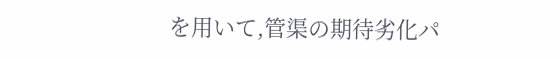を用いて,管渠の期待劣化パ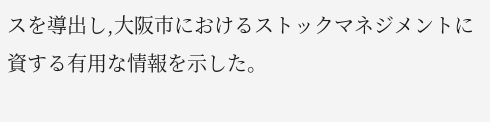スを導出し,大阪市におけるストックマネジメントに資する有用な情報を示した。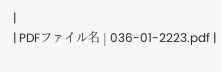|
| PDFファイル名 | 036-01-2223.pdf |